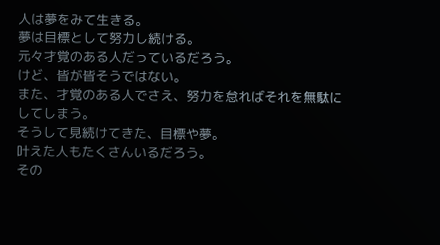人は夢をみて生きる。
夢は目標として努力し続ける。
元々才覚のある人だっているだろう。
けど、皆が皆そうではない。
また、才覚のある人でさえ、努力を怠ればそれを無駄にしてしまう。
そうして見続けてきた、目標や夢。
叶えた人もたくさんいるだろう。
その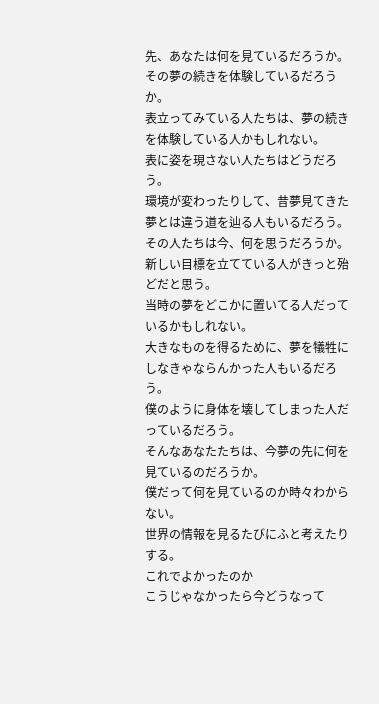先、あなたは何を見ているだろうか。
その夢の続きを体験しているだろうか。
表立ってみている人たちは、夢の続きを体験している人かもしれない。
表に姿を現さない人たちはどうだろう。
環境が変わったりして、昔夢見てきた夢とは違う道を辿る人もいるだろう。
その人たちは今、何を思うだろうか。
新しい目標を立てている人がきっと殆どだと思う。
当時の夢をどこかに置いてる人だっているかもしれない。
大きなものを得るために、夢を犠牲にしなきゃならんかった人もいるだろう。
僕のように身体を壊してしまった人だっているだろう。
そんなあなたたちは、今夢の先に何を見ているのだろうか。
僕だって何を見ているのか時々わからない。
世界の情報を見るたびにふと考えたりする。
これでよかったのか
こうじゃなかったら今どうなって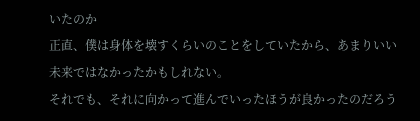いたのか
正直、僕は身体を壊すくらいのことをしていたから、あまりいい未来ではなかったかもしれない。
それでも、それに向かって進んでいったほうが良かったのだろう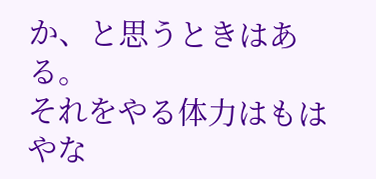か、と思うときはある。
それをやる体力はもはやな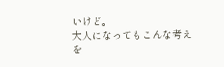いけど。
大人になってもこんな考えを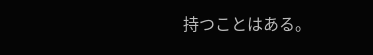持つことはある。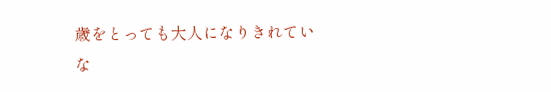歳をとっても大人になりきれていな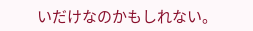いだけなのかもしれない。